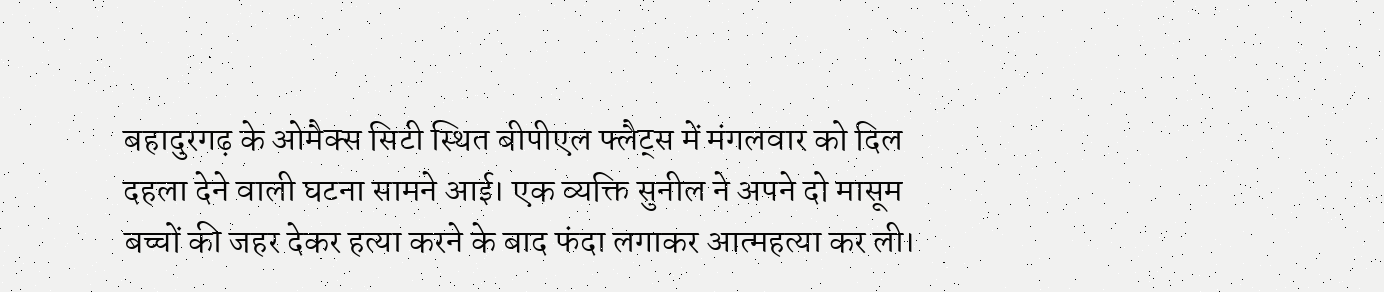बहादुरगढ़ के ओमैक्स सिटी स्थित बीपीएल फ्लैट्स में मंगलवार को दिल दहला देने वाली घटना सामने आई। एक व्यक्ति सुनील ने अपने दो मासूम बच्चों की जहर देकर हत्या करने के बाद फंदा लगाकर आत्महत्या कर ली।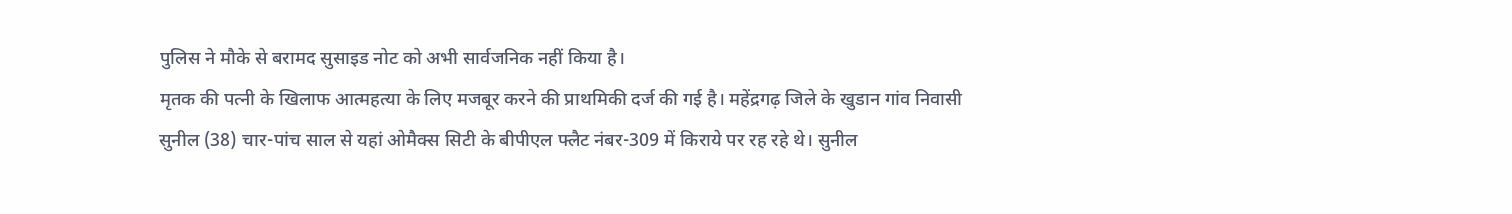पुलिस ने मौके से बरामद सुसाइड नोट को अभी सार्वजनिक नहीं किया है।
मृतक की पत्नी के खिलाफ आत्महत्या के लिए मजबूर करने की प्राथमिकी दर्ज की गई है। महेंद्रगढ़ जिले के खुडान गांव निवासी सुनील (38) चार-पांच साल से यहां ओमैक्स सिटी के बीपीएल फ्लैट नंबर-309 में किराये पर रह रहे थे। सुनील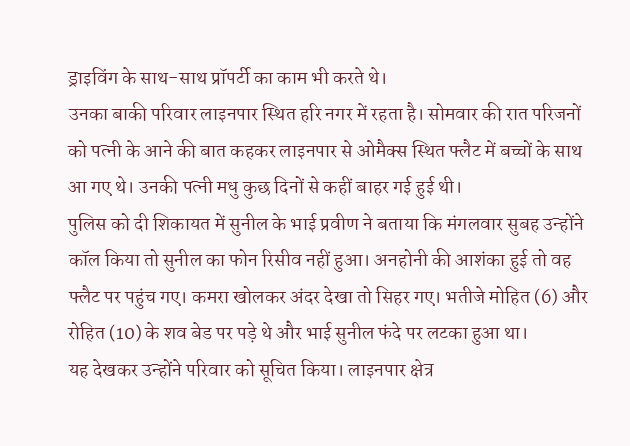ड्राइविंग के साथ-साथ प्रॉपर्टी का काम भी करते थे।
उनका बाकी परिवार लाइनपार स्थित हरि नगर में रहता है। सोमवार की रात परिजनों को पत्नी के आने की बात कहकर लाइनपार से ओमैक्स स्थित फ्लैट में बच्चों के साथ आ गए थे। उनकी पत्नी मधु कुछ दिनों से कहीं बाहर गई हुई थी।
पुलिस को दी शिकायत में सुनील के भाई प्रवीण ने बताया कि मंगलवार सुबह उन्होंने कॉल किया तो सुनील का फोन रिसीव नहीं हुआ। अनहोनी की आशंका हुई तो वह फ्लैट पर पहुंच गए। कमरा खोलकर अंदर देखा तो सिहर गए। भतीजे मोहित (6) और रोहित (10) के शव बेड पर पड़े थे और भाई सुनील फंदे पर लटका हुआ था।
यह देखकर उन्होंने परिवार को सूचित किया। लाइनपार क्षेत्र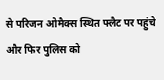से परिजन ओमैक्स स्थित फ्लैट पर पहुंचे और फिर पुलिस को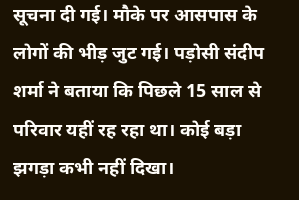सूचना दी गई। मौके पर आसपास के लोगों की भीड़ जुट गई। पड़ोसी संदीप शर्मा ने बताया कि पिछले 15 साल से परिवार यहीं रह रहा था। कोई बड़ा झगड़ा कभी नहीं दिखा।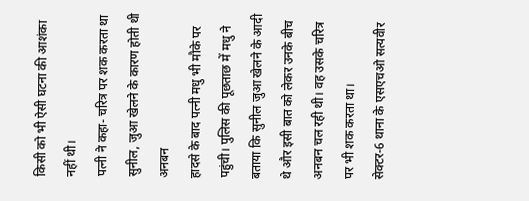किसी को भी ऐसी घटना की आशंका नहीं थी।
पत्नी ने कहा- चरित्र पर शक करता था सुनील, जुआ खेलने के कारण होती थी अनबन
हादसे के बाद पत्नी मधु भी मौके पर पहुंची। पुलिस की पूछताछ में मधु ने बताया कि सुनील जुआ खेलने के आदी थे और इसी बात को लेकर उनके बीच अनबन चल रही थी। वह उसके चरित्र पर भी शक करता था।
सेक्टर-6 थाना के एसएचओ सत्यवीर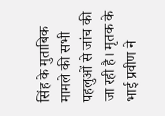सिंह के मुताबिक मामले की सभी पहलुओं से जांच की जा रही है। मृतक के भाई प्रवीण ने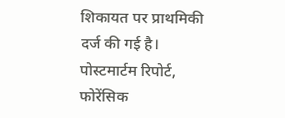शिकायत पर प्राथमिकी दर्ज की गई है। पोस्टमार्टम रिपोर्ट, फोरेंसिक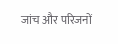जांच और परिजनों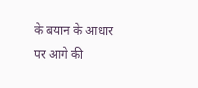के बयान के आधार पर आगे की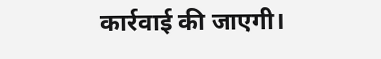कार्रवाई की जाएगी।